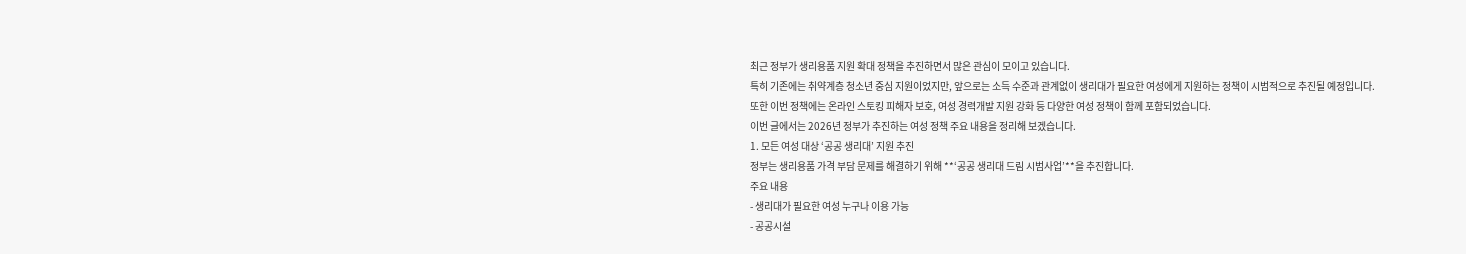최근 정부가 생리용품 지원 확대 정책을 추진하면서 많은 관심이 모이고 있습니다.
특히 기존에는 취약계층 청소년 중심 지원이었지만, 앞으로는 소득 수준과 관계없이 생리대가 필요한 여성에게 지원하는 정책이 시범적으로 추진될 예정입니다.
또한 이번 정책에는 온라인 스토킹 피해자 보호, 여성 경력개발 지원 강화 등 다양한 여성 정책이 함께 포함되었습니다.
이번 글에서는 2026년 정부가 추진하는 여성 정책 주요 내용을 정리해 보겠습니다.
1. 모든 여성 대상 ‘공공 생리대’ 지원 추진
정부는 생리용품 가격 부담 문제를 해결하기 위해 **‘공공 생리대 드림 시범사업’**을 추진합니다.
주요 내용
- 생리대가 필요한 여성 누구나 이용 가능
- 공공시설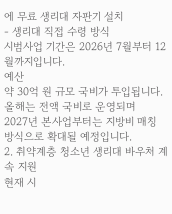에 무료 생리대 자판기 설치
- 생리대 직접 수령 방식
시범사업 기간은 2026년 7월부터 12월까지입니다.
예산
약 30억 원 규모 국비가 투입됩니다.
올해는 전액 국비로 운영되며
2027년 본사업부터는 지방비 매칭 방식으로 확대될 예정입니다.
2. 취약계층 청소년 생리대 바우처 계속 지원
현재 시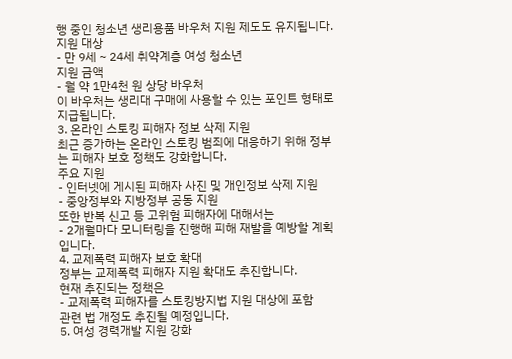행 중인 청소년 생리용품 바우처 지원 제도도 유지됩니다.
지원 대상
- 만 9세 ~ 24세 취약계층 여성 청소년
지원 금액
- 월 약 1만4천 원 상당 바우처
이 바우처는 생리대 구매에 사용할 수 있는 포인트 형태로 지급됩니다.
3. 온라인 스토킹 피해자 정보 삭제 지원
최근 증가하는 온라인 스토킹 범죄에 대응하기 위해 정부는 피해자 보호 정책도 강화합니다.
주요 지원
- 인터넷에 게시된 피해자 사진 및 개인정보 삭제 지원
- 중앙정부와 지방정부 공동 지원
또한 반복 신고 등 고위험 피해자에 대해서는
- 2개월마다 모니터링을 진행해 피해 재발을 예방할 계획입니다.
4. 교제폭력 피해자 보호 확대
정부는 교제폭력 피해자 지원 확대도 추진합니다.
현재 추진되는 정책은
- 교제폭력 피해자를 스토킹방지법 지원 대상에 포함
관련 법 개정도 추진될 예정입니다.
5. 여성 경력개발 지원 강화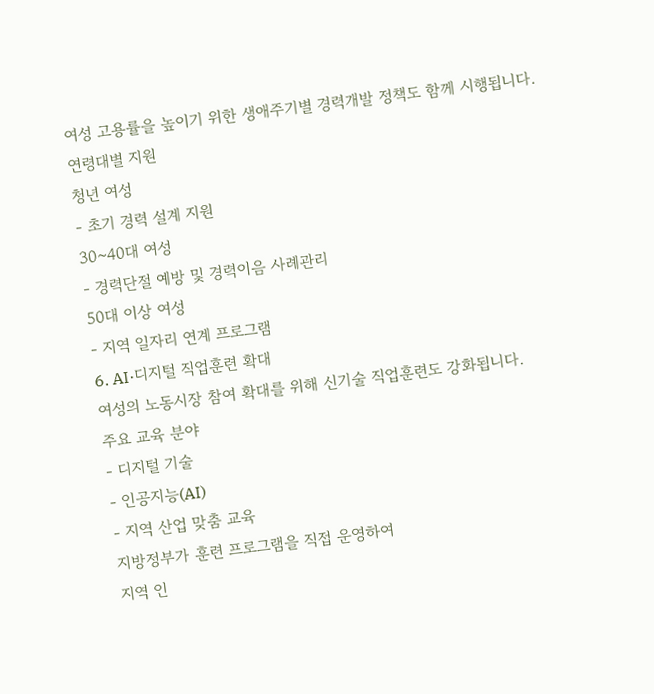여성 고용률을 높이기 위한 생애주기별 경력개발 정책도 함께 시행됩니다.
연령대별 지원
청년 여성
- 초기 경력 설계 지원
30~40대 여성
- 경력단절 예방 및 경력이음 사례관리
50대 이상 여성
- 지역 일자리 연계 프로그램
6. AI·디지털 직업훈련 확대
여성의 노동시장 참여 확대를 위해 신기술 직업훈련도 강화됩니다.
주요 교육 분야
- 디지털 기술
- 인공지능(AI)
- 지역 산업 맞춤 교육
지방정부가 훈련 프로그램을 직접 운영하여
지역 인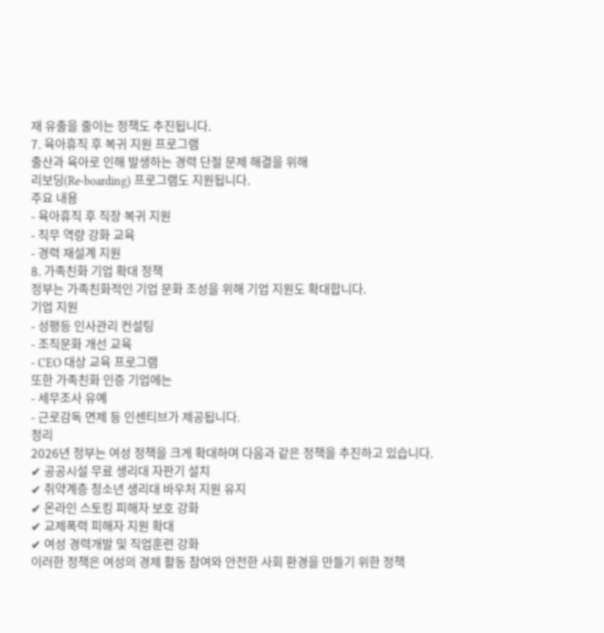재 유출을 줄이는 정책도 추진됩니다.
7. 육아휴직 후 복귀 지원 프로그램
출산과 육아로 인해 발생하는 경력 단절 문제 해결을 위해
리보딩(Re-boarding) 프로그램도 지원됩니다.
주요 내용
- 육아휴직 후 직장 복귀 지원
- 직무 역량 강화 교육
- 경력 재설계 지원
8. 가족친화 기업 확대 정책
정부는 가족친화적인 기업 문화 조성을 위해 기업 지원도 확대합니다.
기업 지원
- 성평등 인사관리 컨설팅
- 조직문화 개선 교육
- CEO 대상 교육 프로그램
또한 가족친화 인증 기업에는
- 세무조사 유예
- 근로감독 면제 등 인센티브가 제공됩니다.
정리
2026년 정부는 여성 정책을 크게 확대하며 다음과 같은 정책을 추진하고 있습니다.
✔ 공공시설 무료 생리대 자판기 설치
✔ 취약계층 청소년 생리대 바우처 지원 유지
✔ 온라인 스토킹 피해자 보호 강화
✔ 교제폭력 피해자 지원 확대
✔ 여성 경력개발 및 직업훈련 강화
이러한 정책은 여성의 경제 활동 참여와 안전한 사회 환경을 만들기 위한 정책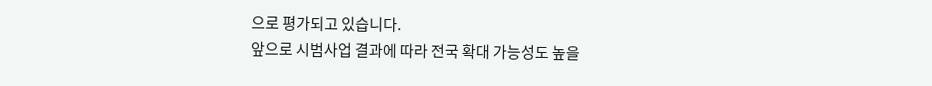으로 평가되고 있습니다.
앞으로 시범사업 결과에 따라 전국 확대 가능성도 높을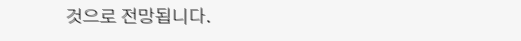것으로 전망됩니다.